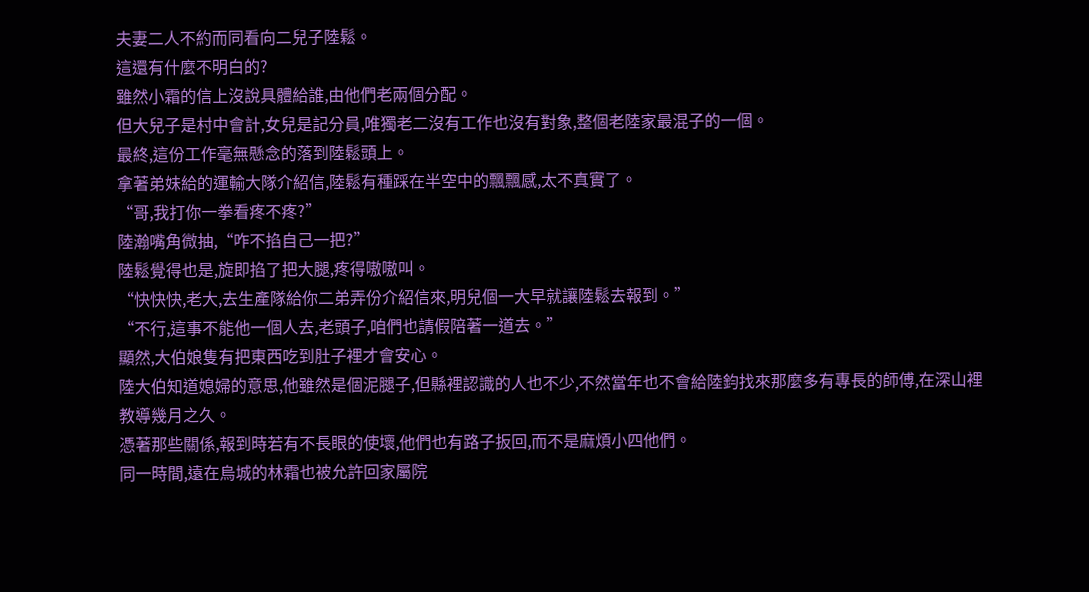夫妻二人不約而同看向二兒子陸鬆。
這還有什麼不明白的?
雖然小霜的信上沒說具體給誰,由他們老兩個分配。
但大兒子是村中會計,女兒是記分員,唯獨老二沒有工作也沒有對象,整個老陸家最混子的一個。
最終,這份工作毫無懸念的落到陸鬆頭上。
拿著弟妹給的運輸大隊介紹信,陸鬆有種踩在半空中的飄飄感,太不真實了。
“哥,我打你一拳看疼不疼?”
陸瀚嘴角微抽,“咋不掐自己一把?”
陸鬆覺得也是,旋即掐了把大腿,疼得嗷嗷叫。
“快快快,老大,去生產隊給你二弟弄份介紹信來,明兒個一大早就讓陸鬆去報到。”
“不行,這事不能他一個人去,老頭子,咱們也請假陪著一道去。”
顯然,大伯娘隻有把東西吃到肚子裡才會安心。
陸大伯知道媳婦的意思,他雖然是個泥腿子,但縣裡認識的人也不少,不然當年也不會給陸鈞找來那麼多有專長的師傅,在深山裡教導幾月之久。
憑著那些關係,報到時若有不長眼的使壞,他們也有路子扳回,而不是麻煩小四他們。
同一時間,遠在烏城的林霜也被允許回家屬院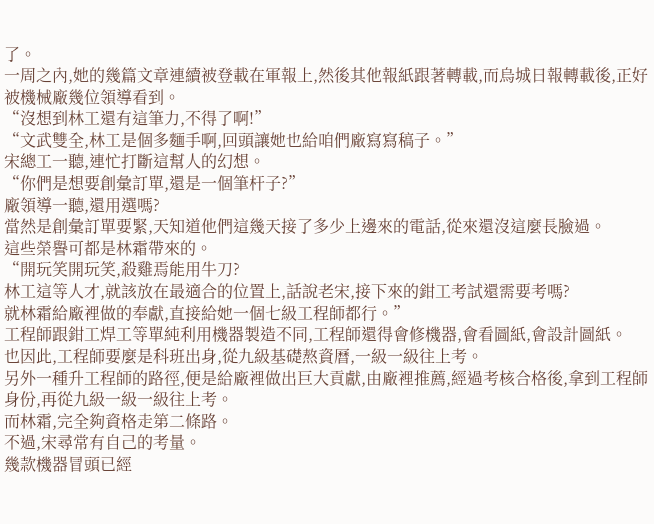了。
一周之內,她的幾篇文章連續被登載在軍報上,然後其他報紙跟著轉載,而烏城日報轉載後,正好被機械廠幾位領導看到。
“沒想到林工還有這筆力,不得了啊!”
“文武雙全,林工是個多麵手啊,回頭讓她也給咱們廠寫寫稿子。”
宋總工一聽,連忙打斷這幫人的幻想。
“你們是想要創彙訂單,還是一個筆杆子?”
廠領導一聽,還用選嗎?
當然是創彙訂單要緊,天知道他們這幾天接了多少上邊來的電話,從來還沒這麼長臉過。
這些榮譽可都是林霜帶來的。
“開玩笑開玩笑,殺雞焉能用牛刀?
林工這等人才,就該放在最適合的位置上,話說老宋,接下來的鉗工考試還需要考嗎?
就林霜給廠裡做的奉獻,直接給她一個七級工程師都行。”
工程師跟鉗工焊工等單純利用機器製造不同,工程師還得會修機器,會看圖紙,會設計圖紙。
也因此,工程師要麼是科班出身,從九級基礎熬資曆,一級一級往上考。
另外一種升工程師的路徑,便是給廠裡做出巨大貢獻,由廠裡推薦,經過考核合格後,拿到工程師身份,再從九級一級一級往上考。
而林霜,完全夠資格走第二條路。
不過,宋尋常有自己的考量。
幾款機器冒頭已經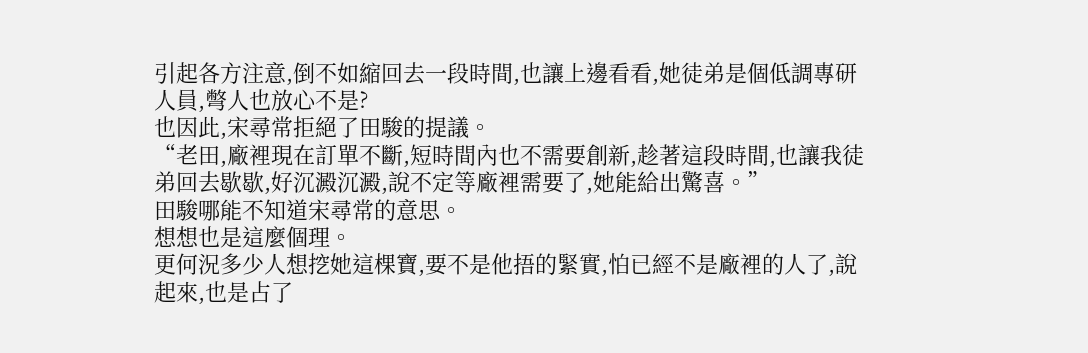引起各方注意,倒不如縮回去一段時間,也讓上邊看看,她徒弟是個低調專研人員,彆人也放心不是?
也因此,宋尋常拒絕了田駿的提議。
“老田,廠裡現在訂單不斷,短時間內也不需要創新,趁著這段時間,也讓我徒弟回去歇歇,好沉澱沉澱,說不定等廠裡需要了,她能給出驚喜。”
田駿哪能不知道宋尋常的意思。
想想也是這麼個理。
更何況多少人想挖她這棵寶,要不是他捂的緊實,怕已經不是廠裡的人了,說起來,也是占了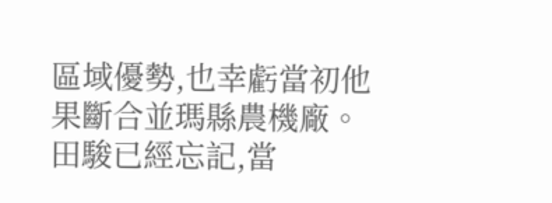區域優勢,也幸虧當初他果斷合並瑪縣農機廠。
田駿已經忘記,當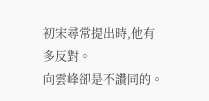初宋尋常提出時,他有多反對。
向雲峰卻是不讚同的。